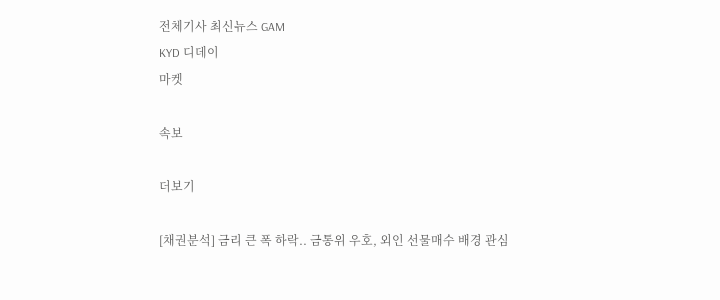전체기사 최신뉴스 GAM
KYD 디데이
마켓

속보

더보기

[채권분석] 금리 큰 폭 하락.. 금통위 우호, 외인 선물매수 배경 관심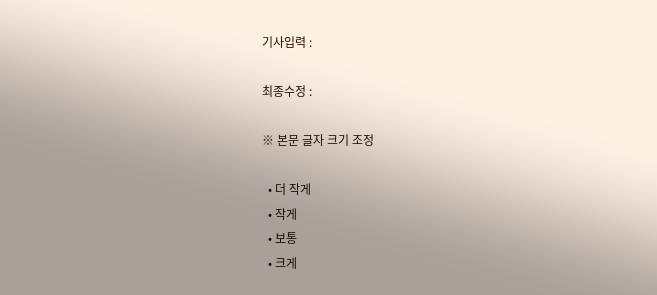기사입력 :

최종수정 :

※ 본문 글자 크기 조정

  • 더 작게
  • 작게
  • 보통
  • 크게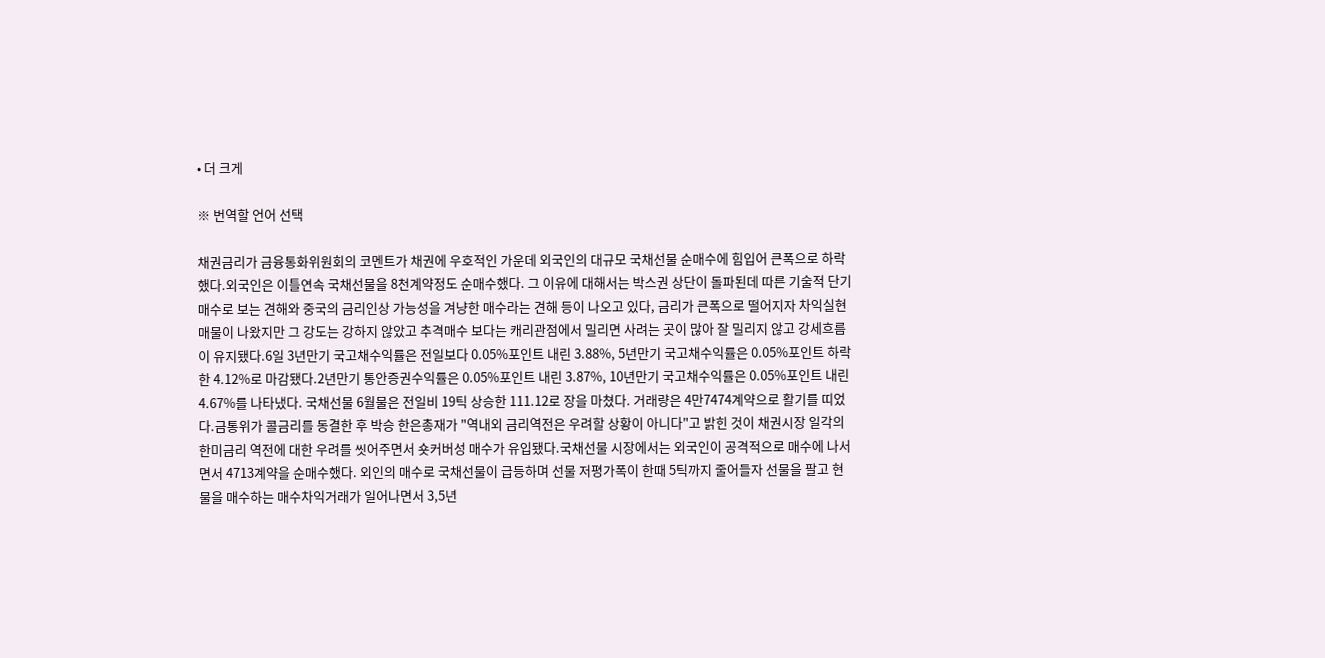• 더 크게

※ 번역할 언어 선택

채권금리가 금융통화위원회의 코멘트가 채권에 우호적인 가운데 외국인의 대규모 국채선물 순매수에 힘입어 큰폭으로 하락했다.외국인은 이틀연속 국채선물을 8천계약정도 순매수했다. 그 이유에 대해서는 박스권 상단이 돌파된데 따른 기술적 단기매수로 보는 견해와 중국의 금리인상 가능성을 겨냥한 매수라는 견해 등이 나오고 있다, 금리가 큰폭으로 떨어지자 차익실현 매물이 나왔지만 그 강도는 강하지 않았고 추격매수 보다는 캐리관점에서 밀리면 사려는 곳이 많아 잘 밀리지 않고 강세흐름이 유지됐다.6일 3년만기 국고채수익률은 전일보다 0.05%포인트 내린 3.88%, 5년만기 국고채수익률은 0.05%포인트 하락한 4.12%로 마감됐다.2년만기 통안증권수익률은 0.05%포인트 내린 3.87%, 10년만기 국고채수익률은 0.05%포인트 내린 4.67%를 나타냈다. 국채선물 6월물은 전일비 19틱 상승한 111.12로 장을 마쳤다. 거래량은 4만7474계약으로 활기를 띠었다.금통위가 콜금리를 동결한 후 박승 한은총재가 "역내외 금리역전은 우려할 상황이 아니다"고 밝힌 것이 채권시장 일각의 한미금리 역전에 대한 우려를 씻어주면서 숏커버성 매수가 유입됐다.국채선물 시장에서는 외국인이 공격적으로 매수에 나서면서 4713계약을 순매수했다. 외인의 매수로 국채선물이 급등하며 선물 저평가폭이 한때 5틱까지 줄어들자 선물을 팔고 현물을 매수하는 매수차익거래가 일어나면서 3,5년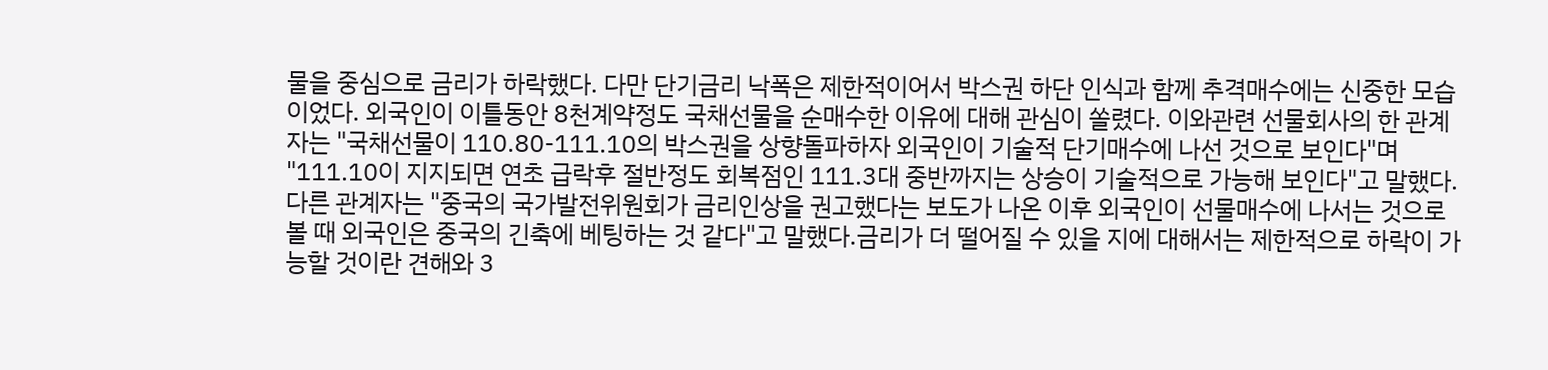물을 중심으로 금리가 하락했다. 다만 단기금리 낙폭은 제한적이어서 박스권 하단 인식과 함께 추격매수에는 신중한 모습이었다. 외국인이 이틀동안 8천계약정도 국채선물을 순매수한 이유에 대해 관심이 쏠렸다. 이와관련 선물회사의 한 관계자는 "국채선물이 110.80-111.10의 박스권을 상향돌파하자 외국인이 기술적 단기매수에 나선 것으로 보인다"며 "111.10이 지지되면 연초 급락후 절반정도 회복점인 111.3대 중반까지는 상승이 기술적으로 가능해 보인다"고 말했다. 다른 관계자는 "중국의 국가발전위원회가 금리인상을 권고했다는 보도가 나온 이후 외국인이 선물매수에 나서는 것으로 볼 때 외국인은 중국의 긴축에 베팅하는 것 같다"고 말했다.금리가 더 떨어질 수 있을 지에 대해서는 제한적으로 하락이 가능할 것이란 견해와 3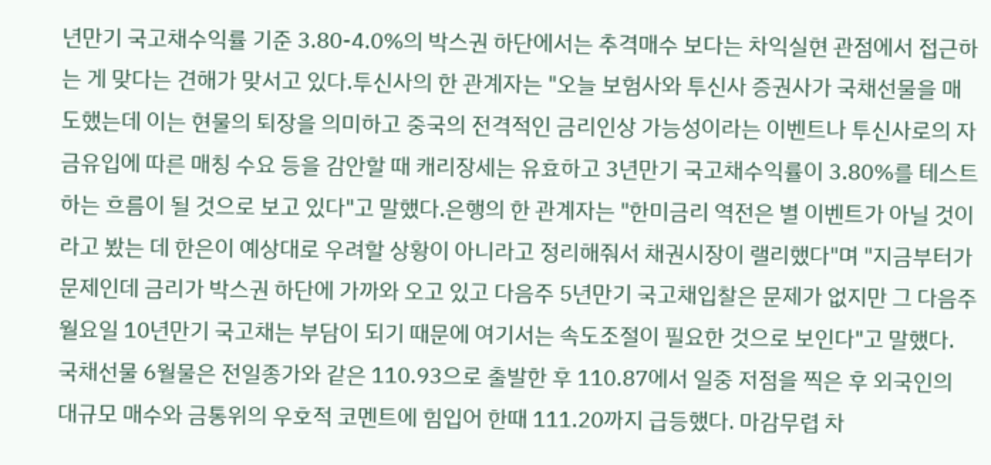년만기 국고채수익률 기준 3.80-4.0%의 박스권 하단에서는 추격매수 보다는 차익실현 관점에서 접근하는 게 맞다는 견해가 맞서고 있다.투신사의 한 관계자는 "오늘 보험사와 투신사 증권사가 국채선물을 매도했는데 이는 현물의 퇴장을 의미하고 중국의 전격적인 금리인상 가능성이라는 이벤트나 투신사로의 자금유입에 따른 매칭 수요 등을 감안할 때 캐리장세는 유효하고 3년만기 국고채수익률이 3.80%를 테스트하는 흐름이 될 것으로 보고 있다"고 말했다.은행의 한 관계자는 "한미금리 역전은 별 이벤트가 아닐 것이라고 봤는 데 한은이 예상대로 우려할 상황이 아니라고 정리해줘서 채권시장이 랠리했다"며 "지금부터가 문제인데 금리가 박스권 하단에 가까와 오고 있고 다음주 5년만기 국고채입찰은 문제가 없지만 그 다음주 월요일 10년만기 국고채는 부담이 되기 때문에 여기서는 속도조절이 필요한 것으로 보인다"고 말했다. 국채선물 6월물은 전일종가와 같은 110.93으로 출발한 후 110.87에서 일중 저점을 찍은 후 외국인의 대규모 매수와 금통위의 우호적 코멘트에 힘입어 한때 111.20까지 급등했다. 마감무렵 차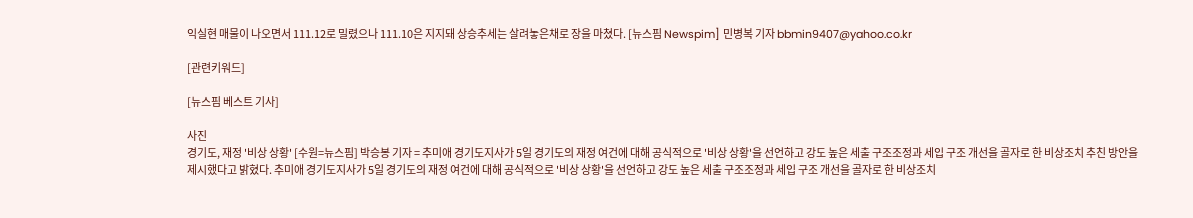익실현 매물이 나오면서 111.12로 밀렸으나 111.10은 지지돼 상승추세는 살려놓은채로 장을 마쳤다. [뉴스핌 Newspim] 민병복 기자 bbmin9407@yahoo.co.kr

[관련키워드]

[뉴스핌 베스트 기사]

사진
경기도, 재정 '비상 상황' [수원=뉴스핌] 박승봉 기자 = 추미애 경기도지사가 5일 경기도의 재정 여건에 대해 공식적으로 '비상 상황'을 선언하고 강도 높은 세출 구조조정과 세입 구조 개선을 골자로 한 비상조치 추친 방안을 제시했다고 밝혔다. 추미애 경기도지사가 5일 경기도의 재정 여건에 대해 공식적으로 '비상 상황'을 선언하고 강도 높은 세출 구조조정과 세입 구조 개선을 골자로 한 비상조치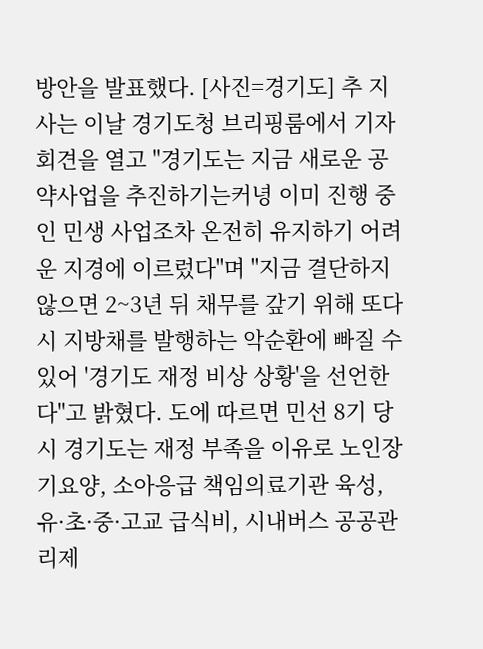방안을 발표했다. [사진=경기도] 추 지사는 이날 경기도청 브리핑룸에서 기자회견을 열고 "경기도는 지금 새로운 공약사업을 추진하기는커녕 이미 진행 중인 민생 사업조차 온전히 유지하기 어려운 지경에 이르렀다"며 "지금 결단하지 않으면 2~3년 뒤 채무를 갚기 위해 또다시 지방채를 발행하는 악순환에 빠질 수 있어 '경기도 재정 비상 상황'을 선언한다"고 밝혔다. 도에 따르면 민선 8기 당시 경기도는 재정 부족을 이유로 노인장기요양, 소아응급 책임의료기관 육성, 유·초·중·고교 급식비, 시내버스 공공관리제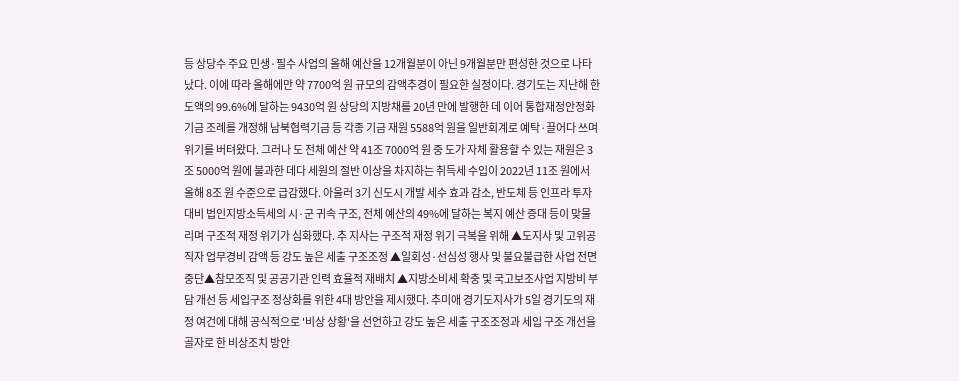등 상당수 주요 민생·필수 사업의 올해 예산을 12개월분이 아닌 9개월분만 편성한 것으로 나타났다. 이에 따라 올해에만 약 7700억 원 규모의 감액추경이 필요한 실정이다. 경기도는 지난해 한도액의 99.6%에 달하는 9430억 원 상당의 지방채를 20년 만에 발행한 데 이어 통합재정안정화기금 조례를 개정해 남북협력기금 등 각종 기금 재원 5588억 원을 일반회계로 예탁·끌어다 쓰며 위기를 버텨왔다. 그러나 도 전체 예산 약 41조 7000억 원 중 도가 자체 활용할 수 있는 재원은 3조 5000억 원에 불과한 데다 세원의 절반 이상을 차지하는 취득세 수입이 2022년 11조 원에서 올해 8조 원 수준으로 급감했다. 아울러 3기 신도시 개발 세수 효과 감소, 반도체 등 인프라 투자 대비 법인지방소득세의 시·군 귀속 구조, 전체 예산의 49%에 달하는 복지 예산 증대 등이 맞물리며 구조적 재정 위기가 심화했다. 추 지사는 구조적 재정 위기 극복을 위해 ▲도지사 및 고위공직자 업무경비 감액 등 강도 높은 세출 구조조정 ▲일회성·선심성 행사 및 불요불급한 사업 전면 중단▲참모조직 및 공공기관 인력 효율적 재배치 ▲지방소비세 확충 및 국고보조사업 지방비 부담 개선 등 세입구조 정상화를 위한 4대 방안을 제시했다. 추미애 경기도지사가 5일 경기도의 재정 여건에 대해 공식적으로 '비상 상황'을 선언하고 강도 높은 세출 구조조정과 세입 구조 개선을 골자로 한 비상조치 방안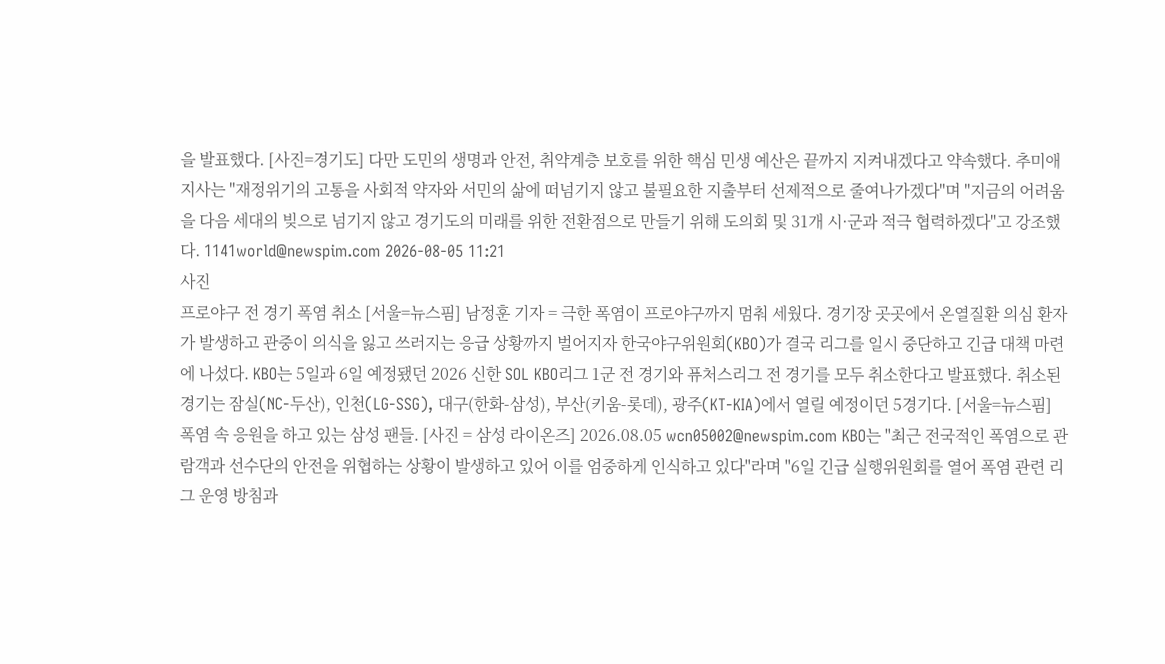을 발표했다. [사진=경기도] 다만 도민의 생명과 안전, 취약계층 보호를 위한 핵심 민생 예산은 끝까지 지켜내겠다고 약속했다. 추미애 지사는 "재정위기의 고통을 사회적 약자와 서민의 삶에 떠넘기지 않고 불필요한 지출부터 선제적으로 줄여나가겠다"며 "지금의 어려움을 다음 세대의 빚으로 넘기지 않고 경기도의 미래를 위한 전환점으로 만들기 위해 도의회 및 31개 시·군과 적극 협력하겠다"고 강조했다. 1141world@newspim.com 2026-08-05 11:21
사진
프로야구 전 경기 폭염 취소 [서울=뉴스핌] 남정훈 기자 = 극한 폭염이 프로야구까지 멈춰 세웠다. 경기장 곳곳에서 온열질환 의심 환자가 발생하고 관중이 의식을 잃고 쓰러지는 응급 상황까지 벌어지자 한국야구위원회(KBO)가 결국 리그를 일시 중단하고 긴급 대책 마련에 나섰다. KBO는 5일과 6일 예정됐던 2026 신한 SOL KBO리그 1군 전 경기와 퓨처스리그 전 경기를 모두 취소한다고 발표했다. 취소된 경기는 잠실(NC-두산), 인천(LG-SSG), 대구(한화-삼성), 부산(키움-롯데), 광주(KT-KIA)에서 열릴 예정이던 5경기다. [서울=뉴스핌] 폭염 속 응원을 하고 있는 삼성 팬들. [사진 = 삼성 라이온즈] 2026.08.05 wcn05002@newspim.com KBO는 "최근 전국적인 폭염으로 관람객과 선수단의 안전을 위협하는 상황이 발생하고 있어 이를 엄중하게 인식하고 있다"라며 "6일 긴급 실행위원회를 열어 폭염 관련 리그 운영 방침과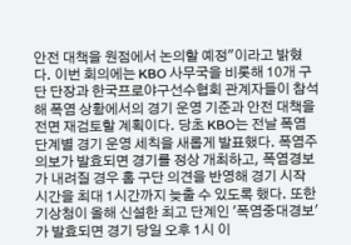안전 대책을 원점에서 논의할 예정"이라고 밝혔다. 이번 회의에는 KBO 사무국을 비롯해 10개 구단 단장과 한국프로야구선수협회 관계자들이 참석해 폭염 상황에서의 경기 운영 기준과 안전 대책을 전면 재검토할 계획이다. 당초 KBO는 전날 폭염 단계별 경기 운영 세칙을 새롭게 발표했다. 폭염주의보가 발효되면 경기를 정상 개최하고, 폭염경보가 내려질 경우 홈 구단 의견을 반영해 경기 시작 시간을 최대 1시간까지 늦출 수 있도록 했다. 또한 기상청이 올해 신설한 최고 단계인 '폭염중대경보'가 발효되면 경기 당일 오후 1시 이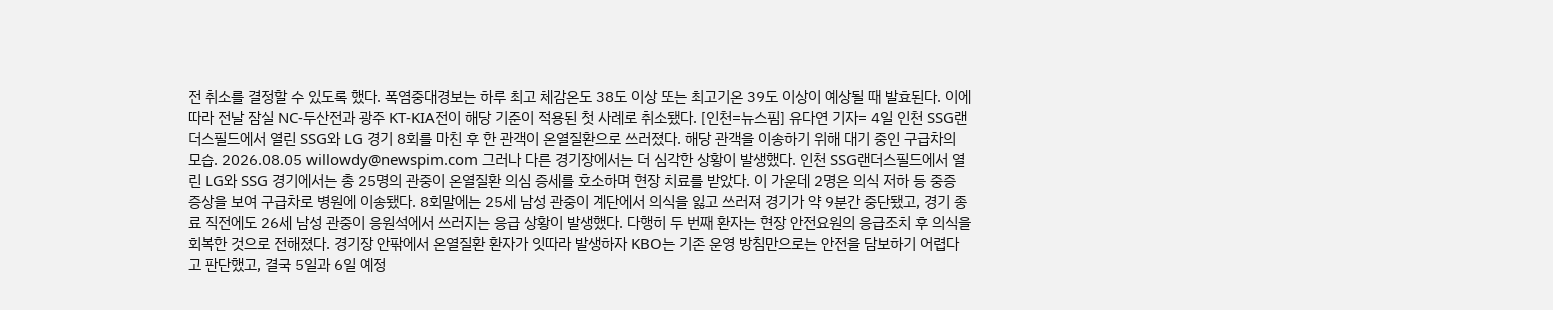전 취소를 결정할 수 있도록 했다. 폭염중대경보는 하루 최고 체감온도 38도 이상 또는 최고기온 39도 이상이 예상될 때 발효된다. 이에 따라 전날 잠실 NC-두산전과 광주 KT-KIA전이 해당 기준이 적용된 첫 사례로 취소됐다. [인천=뉴스핌] 유다연 기자= 4일 인천 SSG랜더스필드에서 열린 SSG와 LG 경기 8회를 마친 후 한 관객이 온열질환으로 쓰러졌다. 해당 관객을 이송하기 위해 대기 중인 구급차의 모습. 2026.08.05 willowdy@newspim.com 그러나 다른 경기장에서는 더 심각한 상황이 발생했다. 인천 SSG랜더스필드에서 열린 LG와 SSG 경기에서는 총 25명의 관중이 온열질환 의심 증세를 호소하며 현장 치료를 받았다. 이 가운데 2명은 의식 저하 등 중증 증상을 보여 구급차로 병원에 이송됐다. 8회말에는 25세 남성 관중이 계단에서 의식을 잃고 쓰러져 경기가 약 9분간 중단됐고, 경기 종료 직전에도 26세 남성 관중이 응원석에서 쓰러지는 응급 상황이 발생했다. 다행히 두 번째 환자는 현장 안전요원의 응급조치 후 의식을 회복한 것으로 전해졌다. 경기장 안팎에서 온열질환 환자가 잇따라 발생하자 KBO는 기존 운영 방침만으로는 안전을 담보하기 어렵다고 판단했고, 결국 5일과 6일 예정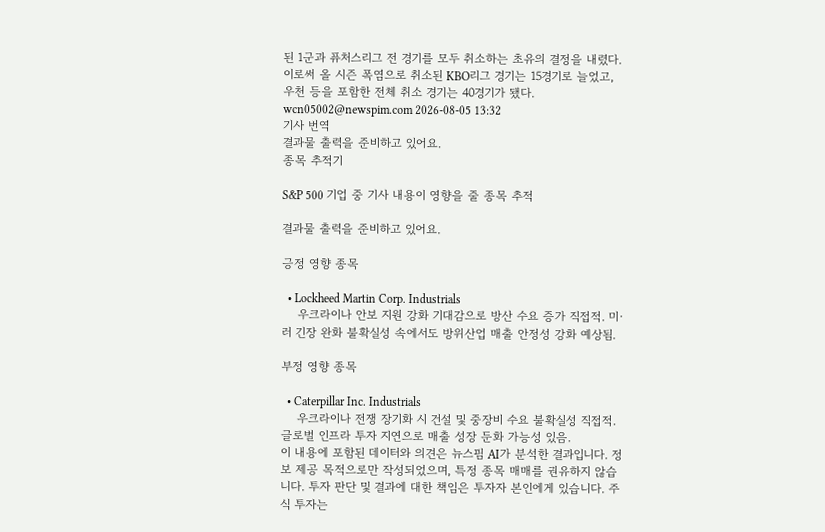된 1군과 퓨처스리그 전 경기를 모두 취소하는 초유의 결정을 내렸다. 이로써 올 시즌 폭염으로 취소된 KBO리그 경기는 15경기로 늘었고, 우천 등을 포함한 전체 취소 경기는 40경기가 됐다. wcn05002@newspim.com 2026-08-05 13:32
기사 번역
결과물 출력을 준비하고 있어요.
종목 추적기

S&P 500 기업 중 기사 내용이 영향을 줄 종목 추적

결과물 출력을 준비하고 있어요.

긍정 영향 종목

  • Lockheed Martin Corp. Industrials
    우크라이나 안보 지원 강화 기대감으로 방산 수요 증가 직접적. 미·러 긴장 완화 불확실성 속에서도 방위산업 매출 안정성 강화 예상됨.

부정 영향 종목

  • Caterpillar Inc. Industrials
    우크라이나 전쟁 장기화 시 건설 및 중장비 수요 불확실성 직접적. 글로벌 인프라 투자 지연으로 매출 성장 둔화 가능성 있음.
이 내용에 포함된 데이터와 의견은 뉴스핌 AI가 분석한 결과입니다. 정보 제공 목적으로만 작성되었으며, 특정 종목 매매를 권유하지 않습니다. 투자 판단 및 결과에 대한 책임은 투자자 본인에게 있습니다. 주식 투자는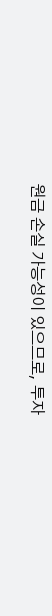원금 손실 가능성이 있으므로, 투자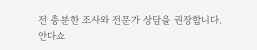전 충분한 조사와 전문가 상담을 권장합니다.
안다쇼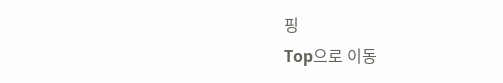핑
Top으로 이동